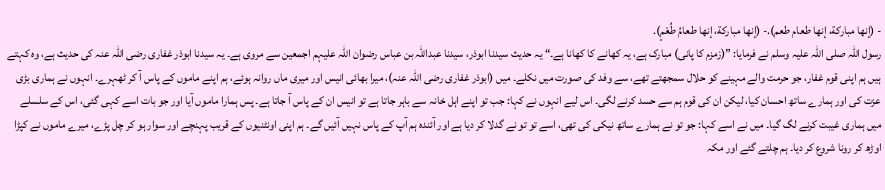- (إنها مباركة، إنها طعام طعم).- (إنها مباركة، إنها طعامُ طُعْمٍ).
رسول اللہ صلی اللہ علیہ وسلم نے فرمایا: ”(زمزم کا پانی) مبارک ہے، یہ کھانے کا کھانا ہے۔“ یہ حدیث سیدنا ابوذر، سیدنا عبداللہ بن عباس رضوان اللہ علیہم اجمعین سے مروی ہے۔ یہ سیدنا ابوذر غفاری رضی اللہ عنہ کی حدیث ہے، وہ کہتے ہیں ہم اپنی قوم غفار، جو حرمت والے مہینے کو حلال سمجھتے تھے، سے وفد کی صورت میں نکلے۔ میں (ابوذر غفاری رضی اللہ عنہ)، میرا بھائی انیس اور میری ماں روانہ ہوئے، ہم اپنے ماموں کے پاس آ کر ٹھہرے۔ انہوں نے ہماری بڑی عزت کی اور ہمارے ساتھ احسان کیا، لیکن ان کی قوم ہم سے حسد کرنے لگی۔ اس لیے انہوں نے کہا: جب تو اپنے اہل خانہ سے باہر جاتا ہے تو انیس ان کے پاس آ جاتا ہے۔ پس ہمارا ماموں آیا اور جو بات اسے کہی گئی، اس کے سلسلے میں ہماری غیبت کرنے لگ گیا۔ میں نے اسے کہا: جو تو نے ہمارے ساتھ نیکی کی تھی، اسے تو تو نے گدلا کر دیا ہے اور آئندہ ہم آپ کے پاس نہیں آئیں گے۔ ہم اپنی اونٹنیوں کے قریب پہنچے اور سوار ہو کر چل پڑے، میرے ماموں نے کپڑا اوڑھ کر رونا شروع کر دیا۔ ہم چلتے گئے اور مکہ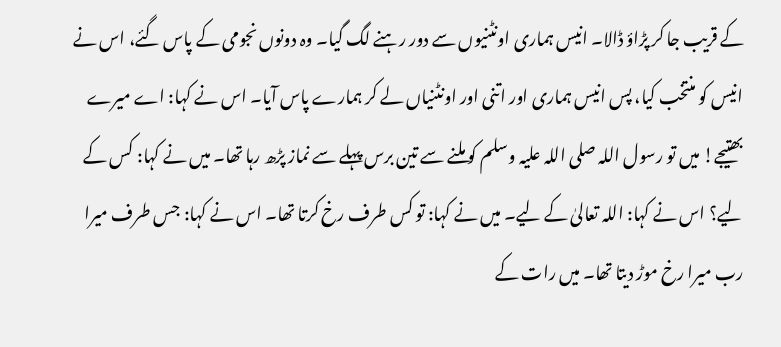کے قریب جا کر پڑاؤ ڈالا۔ انیس ہماری اونٹنیوں سے دور رہنے لگ گیا۔ وہ دونوں نجومی کے پاس گئے، اس نے انیس کو منتخب کیا، پس انیس ہماری اور اتنی اور اونٹنیاں لے کر ہمارے پاس آیا۔ اس نے کہا: اے میرے بھتیجے! میں تو رسول اللہ صلی اللہ علیہ وسلم کو ملنے سے تین برس پہلے سے نماز پڑھ رہا تھا۔ میں نے کہا: کس کے لیے؟ اس نے کہا: اللہ تعالیٰ کے لیے۔ میں نے کہا: تو کس طرف رخ کرتا تھا۔ اس نے کہا: جس طرف میرا رب میرا رخ موڑ دیتا تھا۔ میں رات کے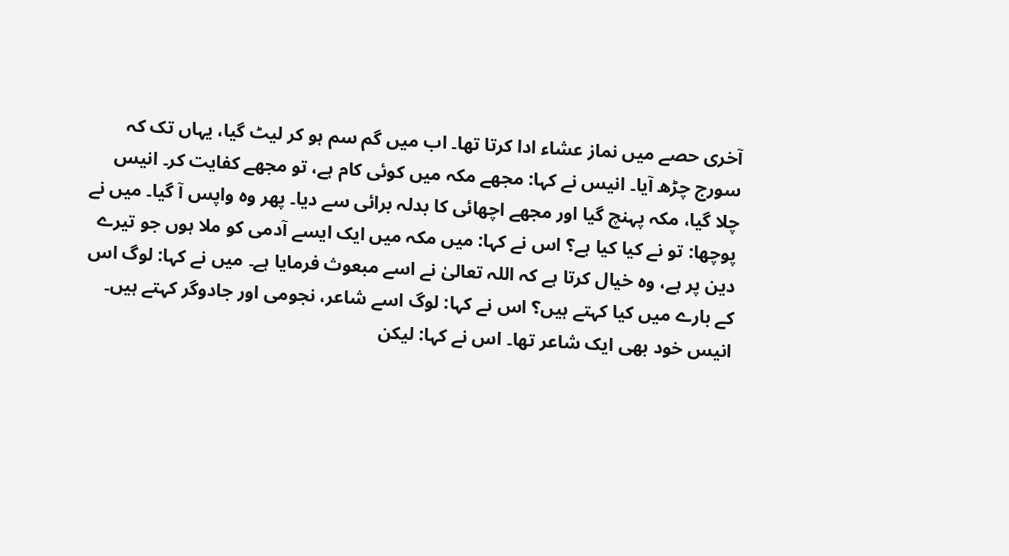آخری حصے میں نماز عشاء ادا کرتا تھا۔ اب میں گم سم ہو کر لیٹ گیا، یہاں تک کہ سورج چڑھ آیا۔ انیس نے کہا: مجھے مکہ میں کوئی کام ہے، تو مجھے کفایت کر۔ انیس چلا گیا، مکہ پہنچ گیا اور مجھے اچھائی کا بدلہ برائی سے دیا۔ پھر وہ واپس آ گیا۔ میں نے پوچھا: تو نے کیا کیا ہے؟ اس نے کہا: میں مکہ میں ایک ایسے آدمی کو ملا ہوں جو تیرے دین پر ہے، وہ خیال کرتا ہے کہ اللہ تعالیٰ نے اسے مبعوث فرمایا ہے۔ میں نے کہا: لوگ اس کے بارے میں کیا کہتے ہیں؟ اس نے کہا: لوگ اسے شاعر، نجومی اور جادوگر کہتے ہیں۔ انیس خود بھی ایک شاعر تھا۔ اس نے کہا: لیکن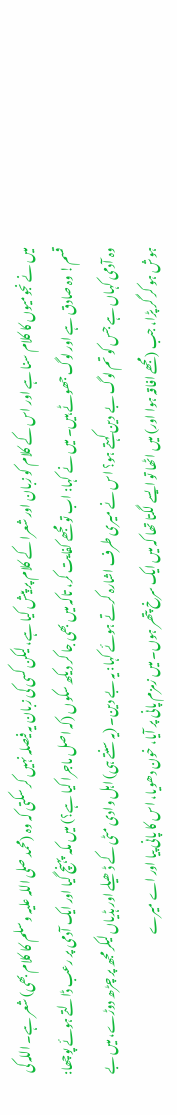میں نے نجومیوں کا کلام سنا ہے اور اس کے کلام کو زبان اور شعرا کے کلام پر پیش کیا ہے، لیکن کسی کی زبان یہ فیصلہ نہیں کر سکتی کہ وہ (محمد صلی اللہ علیہ وسلم کا کلام بھی) شعر ہے۔ اللہ کی قسم! وہ صادق ہے اور لوگ جھوٹے ہیں۔ میں نے کہا: اب تو مجھے کفایت کر، تاکہ میں بھی جا کر دیکھ سکوں (کہ اصل ماجرا کیا ہے؟) میں مکہ پہنچ گیا اور ایک آدمی پر رعب ڈالتے ہوئے پوچھا: وہ آدمی کہاں ہے جس کو تم لوگ بے دین کہتے ہو؟ اس نے میری طرف اشارہ کرتے ہوئے کہا: یہ بے دین۔ (یہ سنتے ہی) اہل وادی مٹی کے ڈھیلے اور ہڈیاں لیکر مجھ پر چڑھ دوڑے، میں بے ہوش ہو کر گر پڑا، جب (مجھے افاقہ ہوا اور) میں اٹھا تو ایسے لگتا تھا کہ میں ایک سرخ پتھر ہوں۔ میں زمزم پانی پر آیا، خون دھویا، اس کا پانی پیا اور اے میرے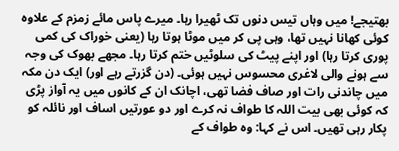بھتیجے! میں وہاں تیس دنوں تک ٹھیرا رہا۔ میرے پاس مائے زمزم کے علاوہ کوئی کھانا نہیں تھا، وہی پی کر میں موٹا ہوتا رہا (یعنی خوراک کی کمی پوری کرتا رہا) اور اپنے پیٹ کی سلوٹیں ختم کرتا رہا۔ مجھے بھوک کی وجہ سے ہونے والی لاغری محسوس نہیں ہوئی۔ (دن گزرتے رہے اور) ایک دن مکہ میں چاندنی رات اور صاف فضا تھی، اچانک ان کے کانوں میں یہ آواز پڑی کہ کوئی بھی بیت اللہ کا طواف نہ کرے اور دو عورتیں اساف اور نائلہ کو پکار رہی تھیں۔ اس نے کہا: وہ طواف کے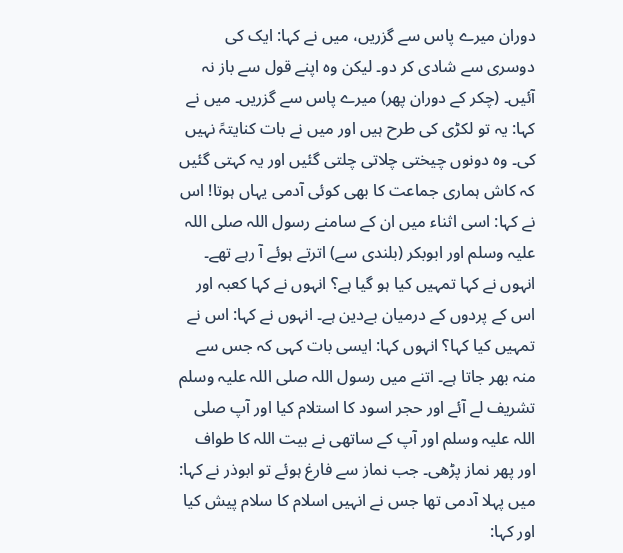دوران میرے پاس سے گزریں، میں نے کہا: ایک کی دوسری سے شادی کر دو۔ لیکن وہ اپنے قول سے باز نہ آئیں۔ (چکر کے دوران پھر) میرے پاس سے گزریں۔ میں نے کہا: یہ تو لکڑی کی طرح ہیں اور میں نے بات کنایتہً نہیں کی۔ وہ دونوں چیختی چلاتی چلتی گئیں اور یہ کہتی گئیں کہ کاش ہماری جماعت کا بھی کوئی آدمی یہاں ہوتا! اس نے کہا: اسی اثناء میں ان کے سامنے رسول اللہ صلی اللہ علیہ وسلم اور ابوبکر (بلندی سے) اترتے ہوئے آ رہے تھے۔ انہوں نے کہا تمہیں کیا ہو گیا ہے؟ انہوں نے کہا کعبہ اور اس کے پردوں کے درمیان بےدین ہے۔ انہوں نے کہا: اس نے تمہیں کیا کہا؟ انہوں کہا: ایسی بات کہی کہ جس سے منہ بھر جاتا ہے۔ اتنے میں رسول اللہ صلی اللہ علیہ وسلم تشریف لے آئے اور حجر اسود کا استلام کیا اور آپ صلی اللہ علیہ وسلم اور آپ کے ساتھی نے بیت اللہ کا طواف اور پھر نماز پڑھی۔ جب نماز سے فارغ ہوئے تو ابوذر نے کہا: میں پہلا آدمی تھا جس نے انہیں اسلام کا سلام پیش کیا اور کہا: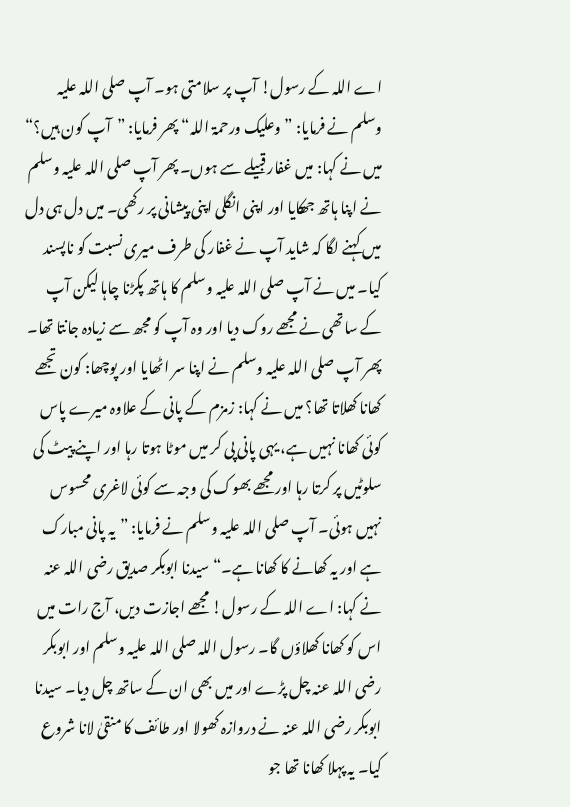اے اللہ کے رسول! آپ پر سلامتی ہو۔ آپ صلی اللہ علیہ وسلم نے فرمایا: ”وعلیک ورحمۃ اللہ“ پھر فرمایا: ”آپ کون ہیں؟“ میں نے کہا: میں غفار قبیلے سے ہوں۔ پھر آپ صلی اللہ علیہ وسلم نے اپنا ہاتھ جھکایا اور اپنی انگلی اپنی پیشانی پر رکھی۔ میں دل ہی دل میں کہنے لگا کہ شاید آپ نے غفار کی طرف میری نسبت کو ناپسند کیا۔ میں نے آپ صلی اللہ علیہ وسلم کا ہاتھ پکڑنا چاہا لیکن آپ کے ساتھی نے مجھے روک دیا اور وہ آپ کو مجھ سے زیادہ جانتا تھا۔ پھر آپ صلی اللہ علیہ وسلم نے اپنا سر اٹھایا اور پوچھا: کون تجھے کھانا کھلاتا تھا؟ میں نے کہا: زمزم کے پانی کے علاوہ میرے پاس کوئی کھانا نہیں ہے، یہی پانی پی کر میں موٹا ہوتا رہا اور اپنے پیٹ کی سلوٹیں پر کرتا رہا اور مجھے بھوک کی وجہ سے کوئی لاغری محسوس نہیں ہوئی۔ آپ صلی اللہ علیہ وسلم نے فرمایا: ”یہ پانی مبارک ہے اور یہ کھانے کا کھانا ہے۔“ سیدنا ابوبکر صدیق رضی اللہ عنہ نے کہا: اے اللہ کے رسول! مجھے اجازت دیں، آج رات میں اس کو کھانا کھلاؤں گا۔ رسول اللہ صلی اللہ علیہ وسلم اور ابوبکر رضی اللہ عنہ چل پڑے اور میں بھی ان کے ساتھ چل دیا۔ سیدنا ابوبکر رضی اللہ عنہ نے دروازہ کھولا اور طائف کا منقیٰ لانا شروع کیا۔ یہ پہلا کھانا تھا جو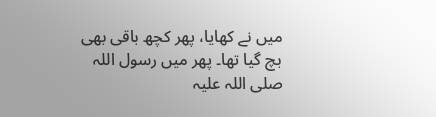میں نے کھایا، پھر کچھ باقی بھی بچ گیا تھا۔ پھر میں رسول اللہ صلی اللہ علیہ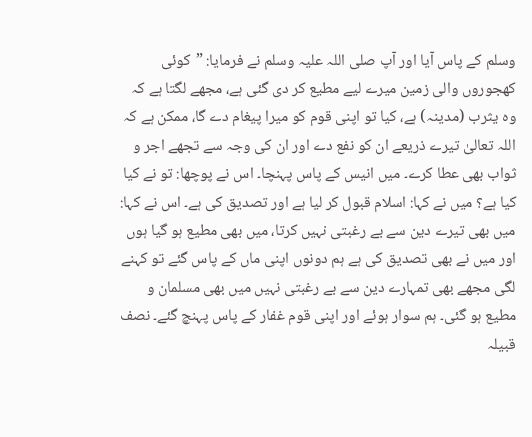وسلم کے پاس آیا اور آپ صلی اللہ علیہ وسلم نے فرمایا: ”کوئی کھجوروں والی زمین میرے لیے مطیع کر دی گئی ہے، مجھے لگتا ہے کہ وہ یثرب (مدینہ) ہے، کیا تو اپنی قوم کو میرا پیغام دے گا، ممکن ہے کہ اللہ تعالیٰ تیرے ذریعے ان کو نفع دے اور ان کی وجہ سے تجھے اجر و ثواب بھی عطا کرے۔ میں انیس کے پاس پہنچا۔ اس نے پوچھا: تو نے کیا کیا ہے؟ میں نے کہا: اسلام قبول کر لیا ہے اور تصدیق کی ہے۔ اس نے کہا: میں بھی تیرے دین سے بے رغبتی نہیں کرتا، میں بھی مطیع ہو گیا ہوں اور میں نے بھی تصدیق کی ہے ہم دونوں اپنی ماں کے پاس گئے تو کہنے لگی مجھے بھی تمہارے دین سے بے رغبتی نہیں میں بھی مسلمان و مطیع ہو گئی۔ ہم سوار ہوئے اور اپنی قوم غفار کے پاس پہنچ گئے۔ نصف قبیلہ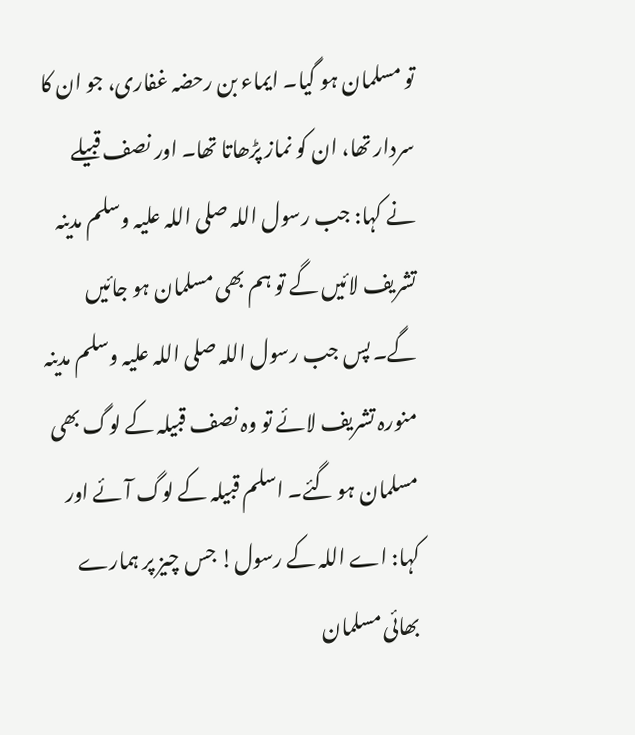تو مسلمان ہو گیا۔ ایماء بن رحضہ غفاری، جو ان کا سردار تھا، ان کو نماز پڑھاتا تھا۔ اور نصف قبیلے نے کہا: جب رسول اللہ صلی اللہ علیہ وسلم مدینہ تشریف لائیں گے تو ہم بھی مسلمان ہو جائیں گے۔ پس جب رسول اللہ صلی اللہ علیہ وسلم مدینہ منورہ تشریف لائے تو وہ نصف قبیلہ کے لوگ بھی مسلمان ہو گئے۔ اسلم قبیلہ کے لوگ آئے اور کہا: اے اللہ کے رسول! جس چیز پر ہمارے بھائی مسلمان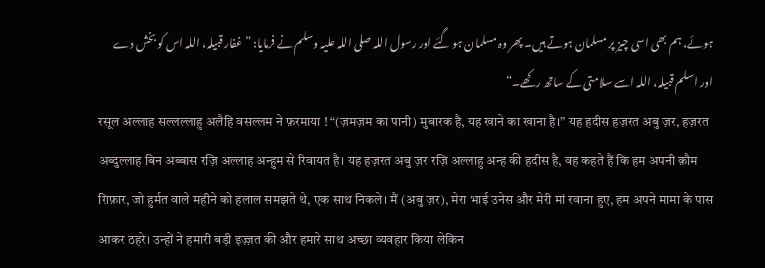ہوئے، ہم بھی اسی چیز پر مسلمان ہوتے ہیں۔ پھر وہ مسلمان ہو گئے اور رسول اللہ صلی اللہ علیہ وسلم نے فرمایا: ”غفار قبیلہ، اللہ اس کو بخش دے اور اسلم قبیلہ، اللہ اسے سلامتی کے ساتھ رکھے۔“
रसूल अल्लाह सल्लल्लाहु अलैहि वसल्लम ने फ़रमाया ! “(ज़मज़म का पानी) मुबारक है, यह खाने का खाना है।” यह हदीस हज़रत अबु ज़र, हज़रत अब्दुल्लाह बिन अब्बास रज़ि अल्लाह अन्हुम से रिवायत है। यह हज़रत अबु ज़र रज़ि अल्लाहु अन्ह की हदीस है, वह कहते हैं कि हम अपनी क़ौम ग़िफ़ार, जो हुर्मत वाले महीने को हलाल समझते थे, एक साथ निकले। मैं (अबु ज़र), मेरा भाई उनेस और मेरी मां रवाना हुए, हम अपने मामा के पास आकर ठहरे। उन्हों ने हमारी बड़ी इज़्ज़त की और हमारे साथ अच्छा व्यवहार किया लेकिन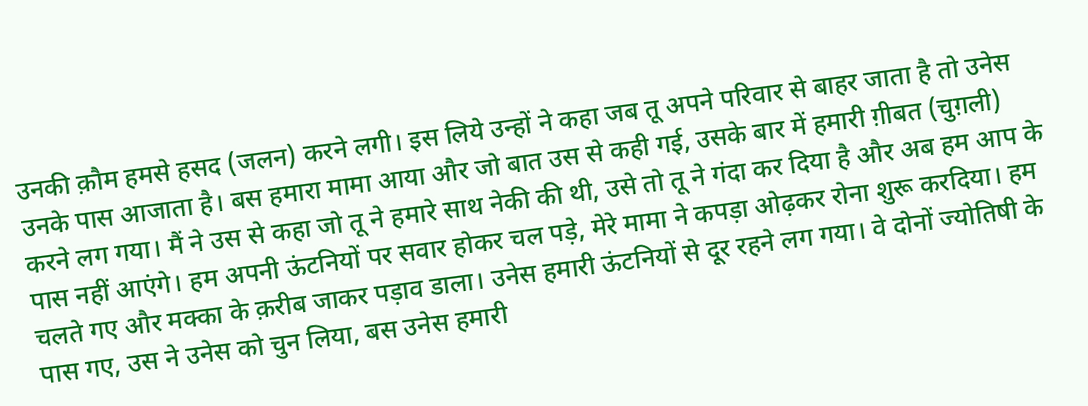उनकी क़ौम हमसे हसद (जलन) करने लगी। इस लिये उन्हों ने कहा जब तू अपने परिवार से बाहर जाता है तो उनेस उनके पास आजाता है। बस हमारा मामा आया और जो बात उस से कही गई, उसके बार में हमारी ग़ीबत (चुग़ली) करने लग गया। मैं ने उस से कहा जो तू ने हमारे साथ नेकी की थी, उसे तो तू ने गंदा कर दिया है और अब हम आप के पास नहीं आएंगे। हम अपनी ऊंटनियों पर सवार होकर चल पड़े, मेरे मामा ने कपड़ा ओढ़कर रोना शुरू करदिया। हम चलते गए और मक्का के क़रीब जाकर पड़ाव डाला। उनेस हमारी ऊंटनियों से दूर रहने लग गया। वे दोनों ज्योतिषी के पास गए, उस ने उनेस को चुन लिया, बस उनेस हमारी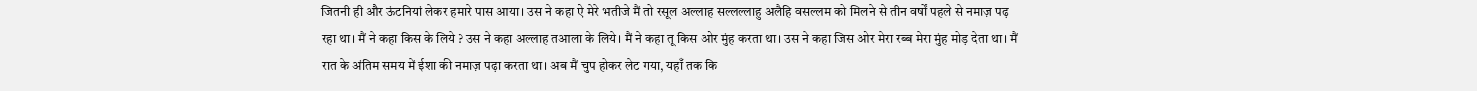जितनी ही और ऊंटनियां लेकर हमारे पास आया। उस ने कहा ऐ मेरे भतीजे मैं तो रसूल अल्लाह सल्लल्लाहु अलैहि वसल्लम को मिलने से तीन वर्षों पहले से नमाज़ पढ़ रहा था। मैं ने कहा किस के लिये ? उस ने कहा अल्लाह तआला के लिये। मैं ने कहा तू किस ओर मुंह करता था। उस ने कहा जिस ओर मेरा रब्ब मेरा मुंह मोड़ देता था। मैं रात के अंतिम समय में ईशा की नमाज़ पढ़ा करता था। अब मैं चुप होकर लेट गया, यहाँ तक कि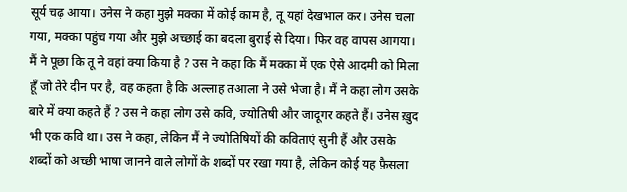सूर्य चढ़ आया। उनेस ने कहा मुझे मक्का में कोई काम है, तू यहां देखभाल कर। उनेस चला गया, मक्का पहुंच गया और मुझे अच्छाई का बदला बुराई से दिया। फिर वह वापस आगया। मैं ने पूछा कि तू ने वहां क्या किया है ? उस ने कहा कि मैं मक्का में एक ऐसे आदमी को मिला हूँ जो तेरे दीन पर है, वह कहता है कि अल्लाह तआला ने उसे भेजा है। मैं ने कहा लोग उसके बारे में क्या कहते हैं ? उस ने कहा लोग उसे कवि, ज्योतिषी और जादूगर कहते हैं। उनेस ख़ुद भी एक कवि था। उस ने कहा, लेकिन मैं ने ज्योतिषियों की कविताएं सुनी हैं और उसके शब्दों को अच्छी भाषा जानने वाले लोगों के शब्दों पर रखा गया है, लेकिन कोई यह फ़ैसला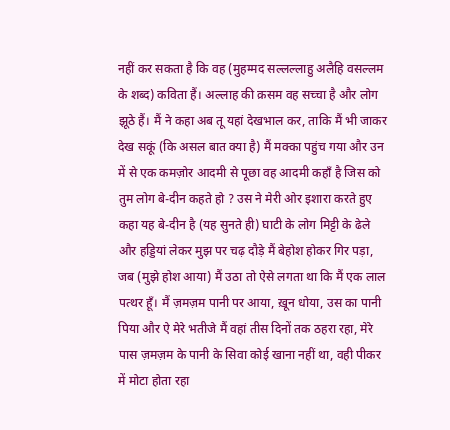नहीं कर सकता है कि वह (मुहम्मद सल्लल्लाहु अलैहि वसल्लम के शब्द) कविता हैं। अल्लाह की क़सम वह सच्चा है और लोग झूठे हैं। मैं ने कहा अब तू यहां देखभाल कर, ताकि मैं भी जाकर देख सकूं (कि असल बात क्या है) मैं मक्का पहुंच गया और उन में से एक कमज़ोर आदमी से पूछा वह आदमी कहाँ है जिस को तुम लोग बे-दीन कहते हो ? उस ने मेरी ओर इशारा करते हुए कहा यह बे-दीन है (यह सुनते ही) घाटी के लोग मिट्टी के ढेले और हड्डियां लेकर मुझ पर चढ़ दौड़े मैं बेहोश होकर गिर पड़ा, जब (मुझे होश आया) मैं उठा तो ऐसे लगता था कि मैं एक लाल पत्थर हूँ। मैं ज़मज़म पानी पर आया, ख़ून धोया, उस का पानी पिया और ऐ मेरे भतीजे मैं वहां तीस दिनों तक ठहरा रहा, मेरे पास ज़मज़म के पानी के सिवा कोई खाना नहीं था, वही पीकर में मोटा होता रहा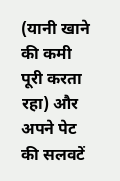(यानी खाने की कमी पूरी करता रहा) और अपने पेट की सलवटें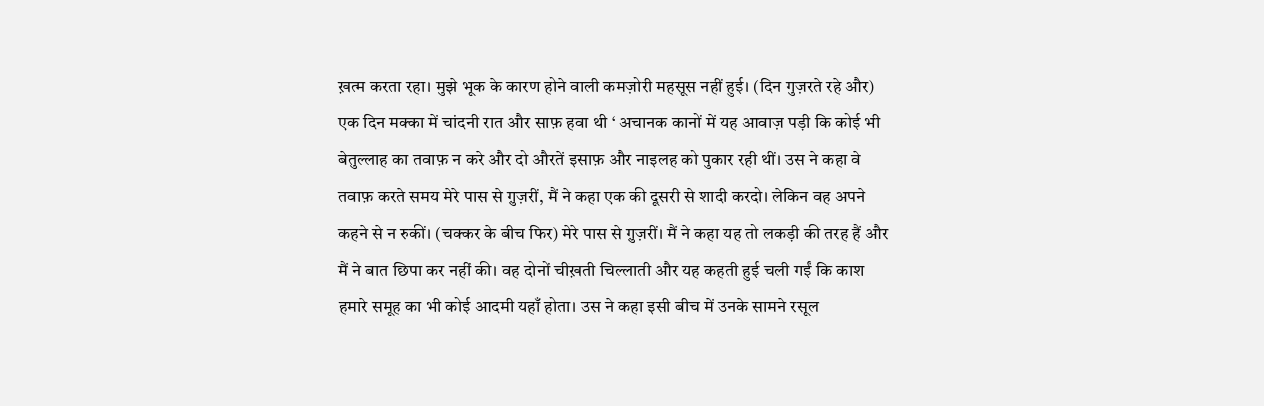ख़त्म करता रहा। मुझे भूक के कारण होने वाली कमज़ोरी महसूस नहीं हुई। (दिन गुज़रते रहे और) एक दिन मक्का में चांदनी रात और साफ़ हवा थी ‘ अचानक कानों में यह आवाज़ पड़ी कि कोई भी बेतुल्लाह का तवाफ़ न करे और दो औरतें इसाफ़ और नाइलह को पुकार रही थीं। उस ने कहा वे तवाफ़ करते समय मेरे पास से ग़ुज़रीं, मैं ने कहा एक की दूसरी से शादी करदो। लेकिन वह अपने कहने से न रुकीं। (चक्कर के बीच फिर) मेरे पास से ग़ुज़रीं। मैं ने कहा यह तो लकड़ी की तरह हैं और मैं ने बात छिपा कर नहीं की। वह दोनों चीख़ती चिल्लाती और यह कहती हुई चली गईं कि काश हमारे समूह का भी कोई आदमी यहाँ होता। उस ने कहा इसी बीच में उनके सामने रसूल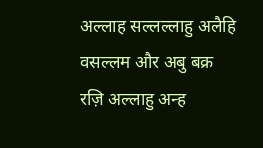अल्लाह सल्लल्लाहु अलैहि वसल्लम और अबु बक्र रज़ि अल्लाहु अन्ह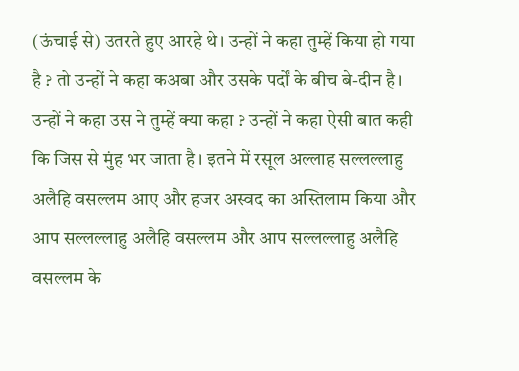(ऊंचाई से) उतरते हुए आरहे थे। उन्हों ने कहा तुम्हें किया हो गया है ? तो उन्हों ने कहा कअबा और उसके पर्दों के बीच बे-दीन है। उन्हों ने कहा उस ने तुम्हें क्या कहा ? उन्हों ने कहा ऐसी बात कही कि जिस से मुंह भर जाता है। इतने में रसूल अल्लाह सल्लल्लाहु अलैहि वसल्लम आए और हजर अस्वद का अस्तिलाम किया और आप सल्लल्लाहु अलैहि वसल्लम और आप सल्लल्लाहु अलैहि वसल्लम के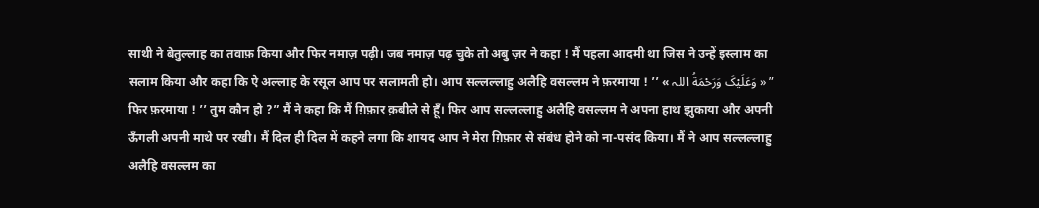साथी ने बेतुल्लाह का तवाफ़ किया और फिर नमाज़ पढ़ी। जब नमाज़ पढ़ चुके तो अबु ज़र ने कहा ! मैं पहला आदमी था जिस ने उन्हें इस्लाम का सलाम किया और कहा कि ऐ अल्लाह के रसूल आप पर सलामती हो। आप सल्लल्लाहु अलैहि वसल्लम ने फ़रमाया ! ’’ « وَعَلَیْکَ وَرَحْمَةُ اللہ » ” फिर फ़रमाया ! ’’ तुम कौन हो ?” मैं ने कहा कि मैं ग़िफ़ार क़बीले से हूँ। फिर आप सल्लल्लाहु अलैहि वसल्लम ने अपना हाथ झुकाया और अपनी ऊँगली अपनी माथे पर रखी। मैं दिल ही दिल में कहने लगा कि शायद आप ने मेरा ग़िफ़ार से संबंध होने को ना-पसंद किया। मैं ने आप सल्लल्लाहु अलैहि वसल्लम का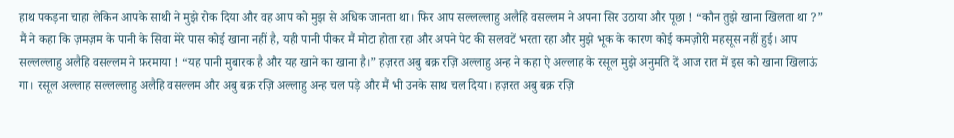हाथ पकड़ना चाहा लेकिन आपके साथी ने मुझे रोक दिया और वह आप को मुझ से अधिक जानता था। फिर आप सल्लल्लाहु अलैहि वसल्लम ने अपना सिर उठाया और पूछा ! “कौन तुझे खाना खिलता था ?” मैं ने कहा कि ज़मज़म के पानी के सिवा मेरे पास कोई खाना नहीं है, यही पानी पीकर मैं मोटा होता रहा और अपने पेट की सलवटें भरता रहा और मुझे भूक के कारण कोई कमज़ोरी महसूस नहीं हुई। आप सल्लल्लाहु अलैहि वसल्लम ने फ़रमाया ! “यह पानी मुबारक है और यह खाने का खाना है।” हज़रत अबु बक्र रज़ि अल्लाहु अन्ह ने कहा ऐ अल्लाह के रसूल मुझे अनुमति दें आज रात में इस को खाना खिलाऊं गा। रसूल अल्लाह सल्लल्लाहु अलैहि वसल्लम और अबु बक्र रज़ि अल्लाहु अन्ह चल पड़े और मैं भी उनके साथ चल दिया। हज़रत अबु बक्र रज़ि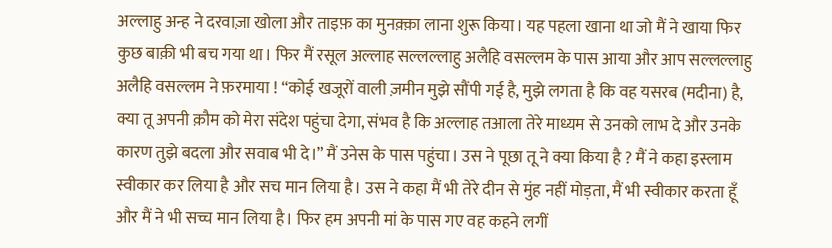अल्लाहु अन्ह ने दरवाज़ा खोला और ताइफ़ का मुनक़्क़ा लाना शुरू किया। यह पहला खाना था जो मैं ने खाया फिर कुछ बाक़ी भी बच गया था। फिर मैं रसूल अल्लाह सल्लल्लाहु अलैहि वसल्लम के पास आया और आप सल्लल्लाहु अलैहि वसल्लम ने फ़रमाया ! “कोई खजूरों वाली ज़मीन मुझे सौंपी गई है, मुझे लगता है कि वह यसरब (मदीना) है, क्या तू अपनी क़ौम को मेरा संदेश पहुंचा देगा, संभव है कि अल्लाह तआला तेरे माध्यम से उनको लाभ दे और उनके कारण तुझे बदला और सवाब भी दे।” मैं उनेस के पास पहुंचा। उस ने पूछा तू ने क्या किया है ? मैं ने कहा इस्लाम स्वीकार कर लिया है और सच मान लिया है। उस ने कहा मैं भी तेरे दीन से मुंह नहीं मोड़ता, मैं भी स्वीकार करता हूँ और मैं ने भी सच्च मान लिया है। फिर हम अपनी मां के पास गए वह कहने लगीं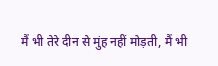मैं भी तेरे दीन से मुंह नहीं मोड़ती, मैं भी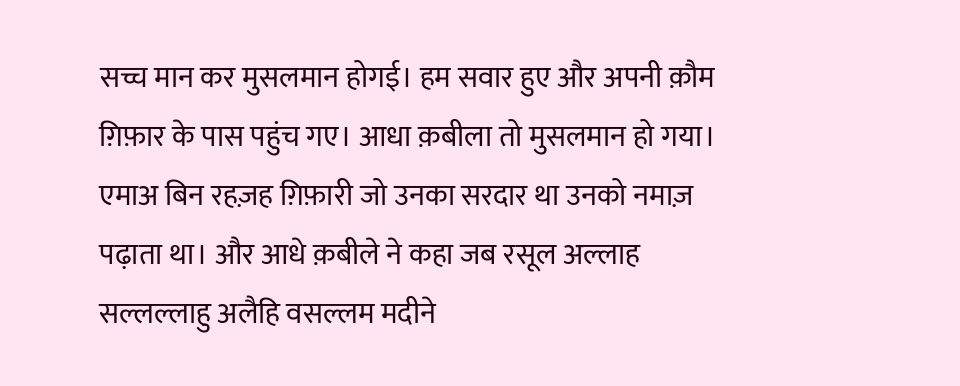सच्च मान कर मुसलमान होगई। हम सवार हुए और अपनी क़ौम ग़िफ़ार के पास पहुंच गए। आधा क़बीला तो मुसलमान हो गया। एमाअ बिन रहज़ह ग़िफ़ारी जो उनका सरदार था उनको नमाज़ पढ़ाता था। और आधे क़बीले ने कहा जब रसूल अल्लाह सल्लल्लाहु अलैहि वसल्लम मदीने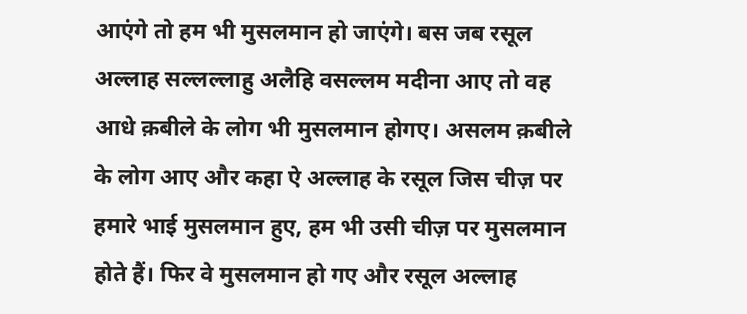आएंगे तो हम भी मुसलमान हो जाएंगे। बस जब रसूल अल्लाह सल्लल्लाहु अलैहि वसल्लम मदीना आए तो वह आधे क़बीले के लोग भी मुसलमान होगए। असलम क़बीले के लोग आए और कहा ऐ अल्लाह के रसूल जिस चीज़ पर हमारे भाई मुसलमान हुए, हम भी उसी चीज़ पर मुसलमान होते हैं। फिर वे मुसलमान हो गए और रसूल अल्लाह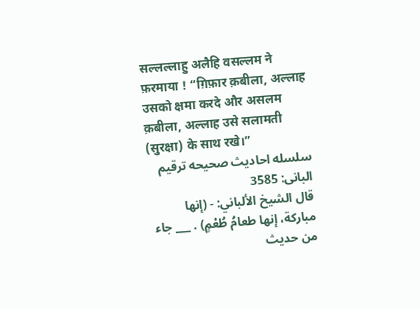सल्लल्लाहु अलैहि वसल्लम ने फ़रमाया ! “ग़िफ़ार क़बीला, अल्लाह उसको क्षमा करदे और असलम क़बीला, अल्लाह उसे सलामती (सुरक्षा) के साथ रखे।”
سلسله احاديث صحيحه ترقیم البانی: 3585
قال الشيخ الألباني: - (إنها مباركة، إنها طعامُ طُعْمٍ) . ___ جاء من حديث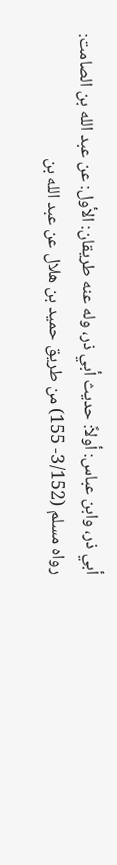أبي ذر، وابن عباس: أولاً: حديث أبي ذر، وله عنه طريقان: الأول: عن عبد الله بن الصامت: رواه مسلم (3/152- 155) من طريق حميد بن هلال عن عبد الله بن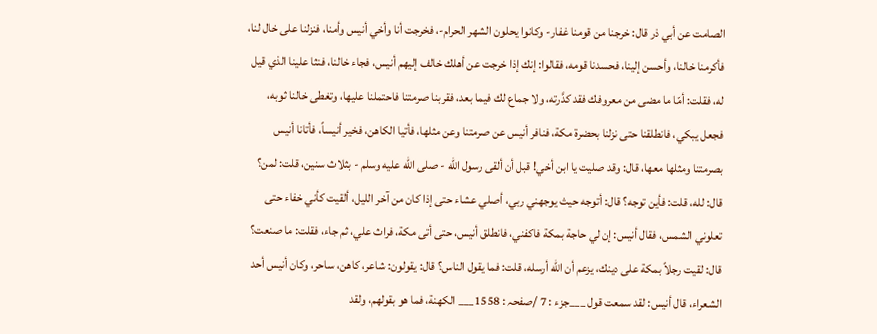الصامت عن أبي ذر قال: خرجنا من قومنا غفار- وكانوا يحلون الشهر الحرام-، فخرجت أنا وأخي أنيس وأمنا، فنزلنا على خال لنا، فأكرمنا خالنا، وأحسن إلينا، فحسدنا قومه، فقالوا: إنك إذا خرجت عن أهلك خالف إليهم أنيس، فجاء خالنا، فنثا علينا الذي قيل له، فقلت: أمّا ما مضى من معروفك فقد كدَّرته، ولا جماع لك فيما بعد، فقربنا صرمتنا فاحتملنا عليها، وتغطى خالنا ثوبه، فجعل يبكي، فانطلقنا حتى نزلنا بحضرة مكة، فنافر أنيس عن صرمتنا وعن مثلها، فأتيا الكاهن، فخير أنيساً، فأتانا أنيس بصرمتنا ومثلها معها، قال: وقد صليت يا ابن أخي! قبل أن ألقى رسول الله - صلى الله عليه وسلم - بثلاث سنين، قلت: لمن؟ قال: لله، قلت: فأين توجه؟ قال: أتوجه حيث يوجهني ربي، أصلي عشاء حتى إذا كان من آخر الليل، ألقيت كأني خفاء حتى تعلوني الشمس، فقال أنيس: إن لي حاجة بمكة فاكفني، فانطلق أنيس، حتى أتى مكة، فراث علي، ثم جاء، فقلت: ما صنعت؟ قال: لقيت رجلاً بمكة على دينك، يزعم أن الله أرسله، قلت: فما يقول الناس؟ قال: يقولون: شاعر، كاهن، ساحر، وكان أنيس أحد الشعراء، قال أنيس: لقد سمعت قول ___جزء : 7 /صفحہ : 1558___ الكهنة، فما هو بقولهم، ولقد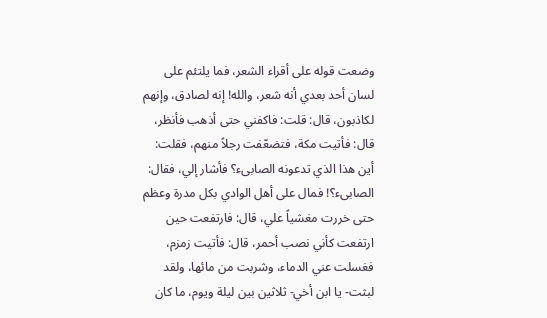وضعت قوله على أقراء الشعر، فما يلتئم على لسان أحد بعدي أنه شعر، والله! إنه لصادق، وإنهم لكاذبون، قال: قلت: فاكفني حتى أذهب فأنظر، قال: فأتيت مكة، فتضعّفت رجلاً منهم، فقلت: أين هذا الذي تدعونه الصابىء؟ فأشار إلي، فقال: الصابىء؟! فمال على أهل الوادي بكل مدرة وعظم حتى خررت مغشياً علي، قال: فارتفعت حين ارتفعت كأني نصب أحمر، قال: فأتيت زمزم، فغسلت عني الدماء، وشربت من مائها، ولقد لبثت- يا ابن أخي- ثلاثين بين ليلة ويوم، ما كان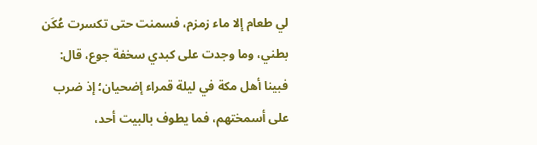لي طعام إلا ماء زمزم، فسمنت حتى تكسرت عُكَن بطني، وما وجدت على كبدي سخفة جوع، قال: فبينا أهل مكة في ليلة قمراء إضحيان؛ إذ ضرب على أسمختهم، فما يطوف بالبيت أحد،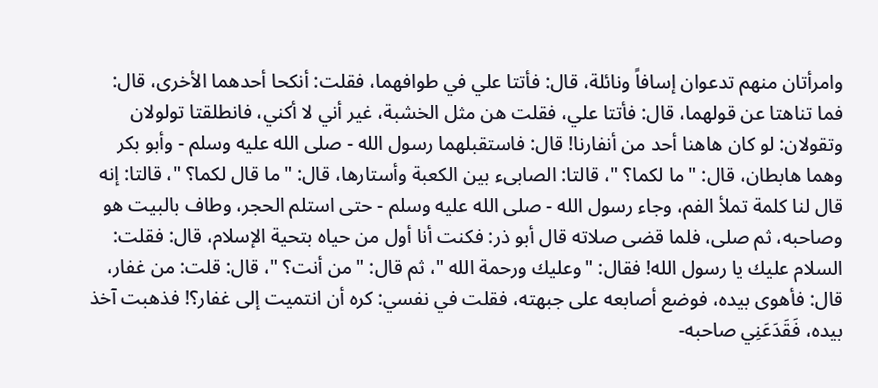وامرأتان منهم تدعوان إسافاً ونائلة، قال: فأتتا علي في طوافهما، فقلت: أنكحا أحدهما الأخرى، قال: فما تناهتا عن قولهما، قال: فأتتا علي، فقلت هن مثل الخشبة، غير أني لا أكني، فانطلقتا تولولان وتقولان: لو كان هاهنا أحد من أنفارنا! قال: فاستقبلهما رسول الله - صلى الله عليه وسلم - وأبو بكر وهما هابطان، قال: "ما لكما؟ "، قالتا: الصابىء بين الكعبة وأستارها، قال: "ما قال لكما؟ "، قالتا: إنه قال لنا كلمة تملأ الفم، وجاء رسول الله - صلى الله عليه وسلم - حتى استلم الحجر، وطاف بالبيت هو وصاحبه، ثم صلى، فلما قضى صلاته قال أبو ذر: فكنت أنا أول من حياه بتحية الإسلام، قال: فقلت: السلام عليك يا رسول الله! فقال: "وعليك ورحمة الله "، ثم قال: "من أنت؟ "، قال: قلت: من غفار، قال: فأهوى بيده، فوضع أصابعه على جبهته، فقلت في نفسي: كره أن انتميت إلى غفار؟! فذهبت آخذ بيده، فَقَدَعَنِي صاحبه-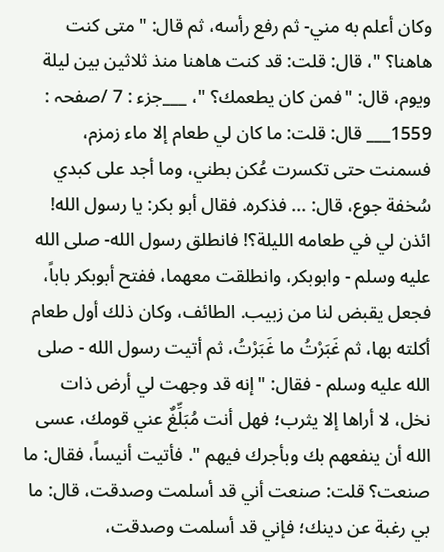وكان أعلم به مني- ثم رفع رأسه، ثم قال: "متى كنت هاهنا؟ "، قال: قلت: قد كنت هاهنا منذ ثلاثين بين ليلة ويوم، قال: "فمن كان يطعمك؟ "، ___جزء : 7 /صفحہ : 1559___ قال: قلت: ما كان لي طعام إلا ماء زمزم، فسمنت حتى تكسرت عُكن بطني، وما أجد على كبدي سُخفة جوع، قال: ... فذكره. فقال أبو بكر: يا رسول الله! ائذن لي في طعامه الليلة؟! فانطلق رسول الله- صلى الله عليه وسلم - وابوبكر، وانطلقت معهما، ففتح أبوبكر باباً، فجعل يقبض لنا من زبيب. الطائف، وكان ذلك أول طعام أكلته بها، ثم غَبَرْتُ ما غَبَرْتُ، ثم أتيت رسول الله - صلى الله عليه وسلم - فقال: "إنه قد وجهت لي أرض ذات نخل، لا أراها إلا يثرب؛ فهل أنت مُبَلِّغٌ عني قومك، عسى الله أن ينفعهم بك وبأجرك فيهم ". فأتيت أنيساً، فقال: ما صنعت؟ قلت: صنعت أني قد أسلمت وصدقت، قال: ما بي رغبة عن دينك؛ فإني قد أسلمت وصدقت،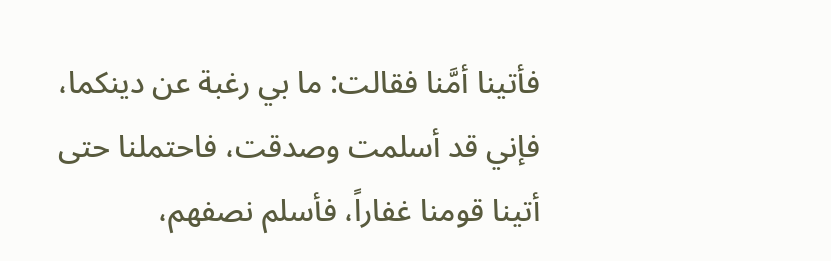فأتينا أمَّنا فقالت: ما بي رغبة عن دينكما، فإني قد أسلمت وصدقت، فاحتملنا حتى أتينا قومنا غفاراً، فأسلم نصفهم،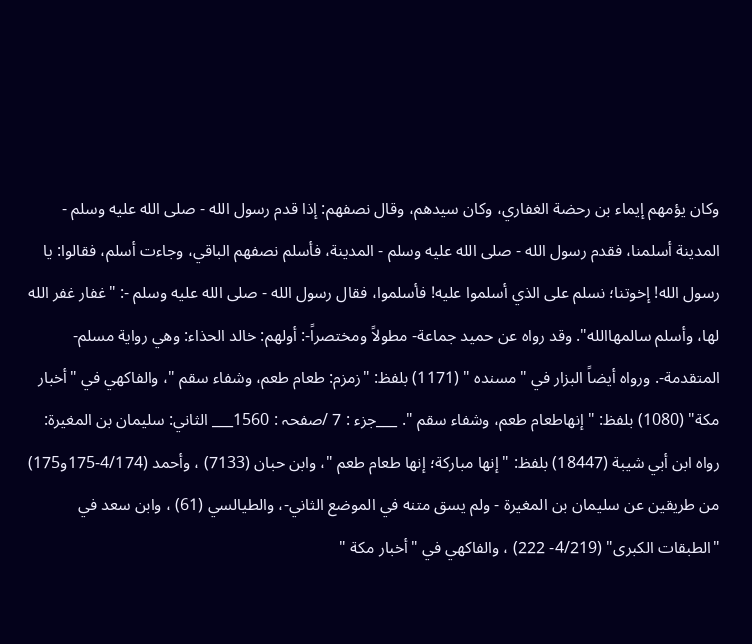وكان يؤمهم إيماء بن رحضة الغفاري، وكان سيدهم، وقال نصفهم: إذا قدم رسول الله - صلى الله عليه وسلم - المدينة أسلمنا، فقدم رسول الله - صلى الله عليه وسلم - المدينة، فأسلم نصفهم الباقي، وجاءت أسلم، فقالوا: يا رسول الله! إخوتنا؛ نسلم على الذي أسلموا عليه! فأسلموا، فقال رسول الله - صلى الله عليه وسلم -: "غفار غفر الله لها، وأسلم سالمهاالله". وقد رواه عن حميد جماعة- مطولاً ومختصراً-: أولهم: خالد الحذاء: وهي رواية مسلم- المتقدمة-. ورواه أيضاً البزار في "مسنده " (1171) بلفظ: "زمزم: طعام طعم، وشفاء سقم "، والفاكهي في "أخبار مكة" (1080) بلفظ: "إنهاطعام طعم، وشفاء سقم ". ___جزء : 7 /صفحہ : 1560___ الثاني: سليمان بن المغيرة: رواه ابن أبي شيبة (18447) بلفظ: "إنها مباركة؛ إنها طعام طعم "، وابن حبان (7133) ، وأحمد (4/174-175و175) من طريقين عن سليمان بن المغيرة - ولم يسق متنه في الموضع الثاني-، والطيالسي (61) ، وابن سعد في "الطبقات الكبرى" (4/219- 222) ، والفاكهي في "أخبار مكة "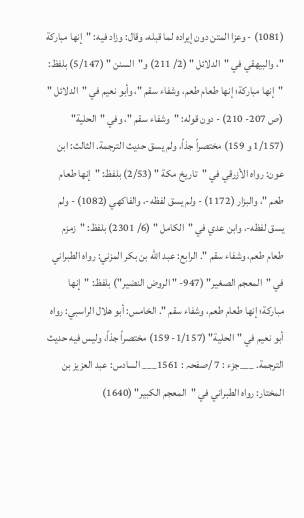(1081) - وعزا المتن دون إيراده لما قبله، وقال: وزاد فيه: "إنها مباركة "، والبيهقي في "الدلائل " (2/ 211) و"السنن " (5/147) بلفظ: "إنها مباركة؛ إنها طعام طعم، وشفاء سقم "، وأبو نعيم في "الدلائل " (ص 207- 210) - دون قوله: "وشفاء سقم "، وفي "الحلية" (1/157 و 159) مختصراً جذاً، ولم يسق حديث الترجمة. الثالث: ابن عون: رواه الأزرقي في "تاريخ مكة " (2/53) بلفظ: "إنها طعام طعم "، والبزار (1172) - ولم يسق لفظه-، والفاكهي (1082) - ولم يسق لفظه-، وابن عدي في "الكامل " (6/ 2301) بلفظ: "زمزم طعام طعم، وشفاء سقم ". الرابع: عبد الله بن بكر المزني: رواه الطبراني في "المعجم الصغير" (947- " الروض النضير") بلفظ: "إنها مباركة؛ إنها طعام طعم، وشفاء سقم ". الخامس: أبو هلال الراسبي: رواه أبو نعيم في "الحلية" (1/157- 159) مختصراً جذاً، وليس فيه حديث الترجمة. ___جزء : 7 /صفحہ : 1561___ السادس: عبد العزيز بن المختار: رواه الطبراني في "المعجم الكبير" (1640)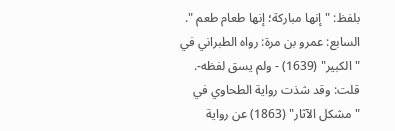بلفظ: "إنها مباركة؛ إنها طعام طعم ". السابع: عمرو بن مرة: رواه الطبراني في "الكبير" (1639) - ولم يسق لفظه-. قلت: وقد شذت رواية الطحاوي في "مشكل الآثار" (1863) عن رواية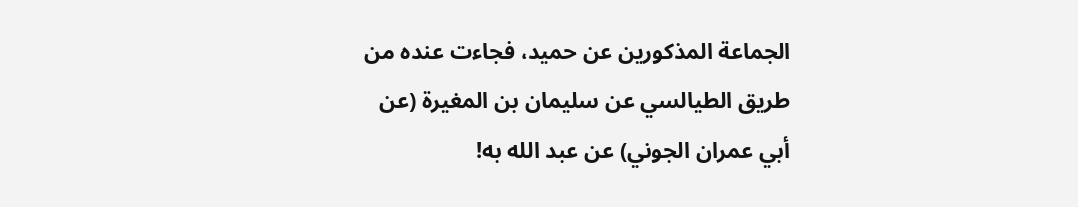الجماعة المذكورين عن حميد، فجاءت عنده من طريق الطيالسي عن سليمان بن المغيرة (عن أبي عمران الجوني) عن عبد الله به!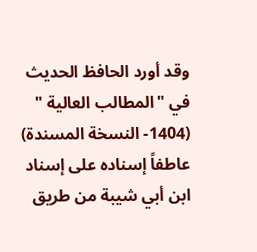وقد أورد الحافظ الحديث في "المطالب العالية " (1404- النسخة المسندة) عاطفاً إسناده على إسناد ابن أبي شيبة من طريق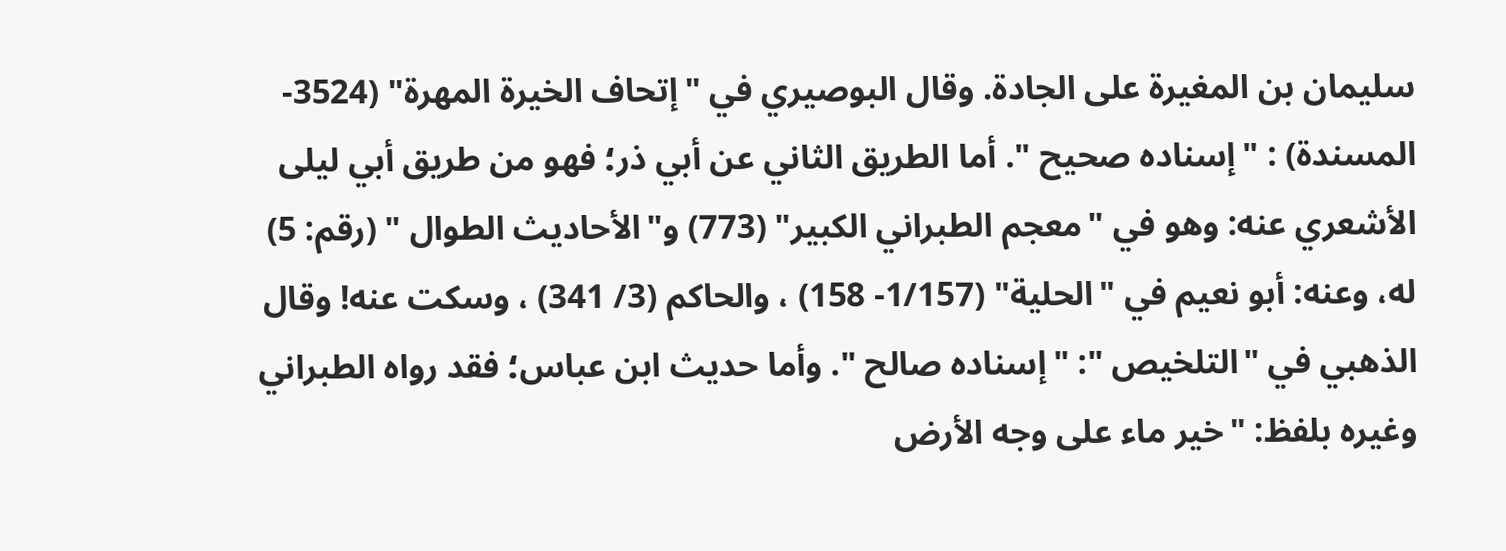سليمان بن المغيرة على الجادة. وقال البوصيري في "إتحاف الخيرة المهرة" (3524- المسندة) : "إسناده صحيح ". أما الطريق الثاني عن أبي ذر؛ فهو من طريق أبي ليلى الأشعري عنه: وهو في "معجم الطبراني الكبير" (773) و"الأحاديث الطوال " (رقم: 5) له، وعنه: أبو نعيم في "الحلية" (1/157- 158) ، والحاكم (3/ 341) ، وسكت عنه! وقال الذهبي في "التلخيص ": "إسناده صالح ". وأما حديث ابن عباس؛ فقد رواه الطبراني وغيره بلفظ: "خير ماء على وجه الأرض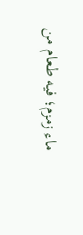ماء زمزم؛ فيه طعام من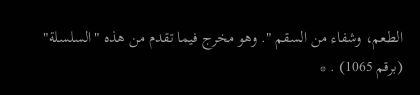الطعم، وشفاء من السقم ". وهو مخرج فيما تقدم من هذه "السلسلة" (برقم 1065) . *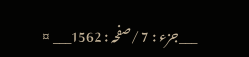___جزء : 7 /صفحہ : 1562___ ¤